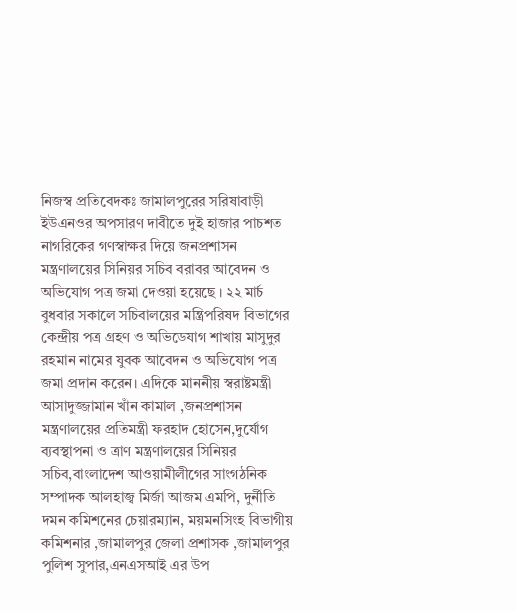নিজস্ব প্রতিবেদকঃ জামালপুরের সরিষাবাড়ী ইউএনওর অপসারণ দাবীতে দুই হাজার পাচশত নাগরিকের গণস্বাক্ষর দিয়ে জনপ্রশাসন মন্ত্রণালয়ের সিনিয়র সচিব বরাবর আবেদন ও অভিযোগ পত্র জমা দেওয়া হয়েছে । ২২ মার্চ বুধবার সকালে সচিবালয়ের মন্ত্রিপরিষদ বিভাগের কেন্দ্রীয় পত্র গ্রহণ ও অভিডেযাগ শাখায় মাসুদুর রহমান নামের যুবক আবেদন ও অভিযোগ পত্র জমা প্রদান করেন। এদিকে মাননীয় স্বরাষ্টমন্ত্রী আসাদুজ্জামান খাঁন কামাল ,জনপ্রশাসন মন্ত্রণালয়ের প্রতিমন্ত্রী ফরহাদ হোসেন,দুর্যোগ ব্যবস্থাপনা ও ত্রাণ মন্ত্রণালয়ের সিনিয়র সচিব,বাংলাদেশ আওয়ামীলীগের সাংগঠনিক সম্পাদক আলহাজ্ব মির্জা আজম এমপি, দুর্নীতি দমন কমিশনের চেয়ারম্যান, ময়মনসিংহ বিভাগীয় কমিশনার ,জামালপুর জেলা প্রশাসক ,জামালপুর পুলিশ সুপার,এনএসআই এর উপ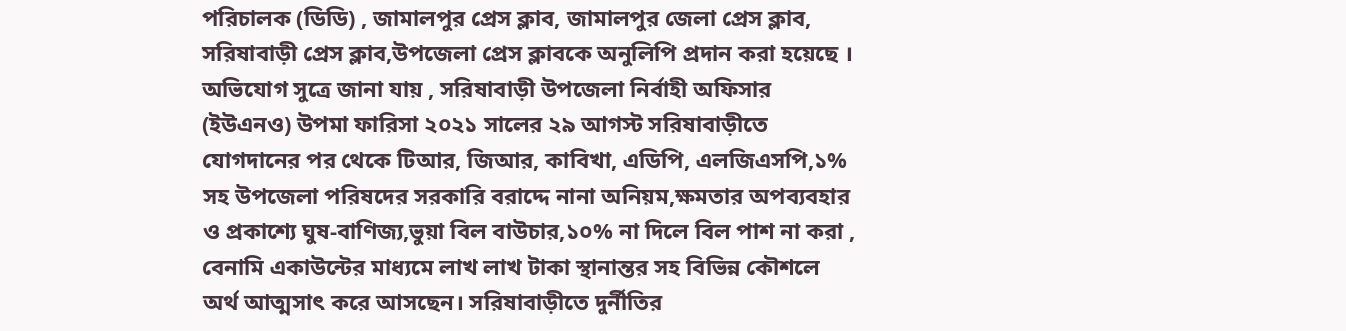পরিচালক (ডিডি) , জামালপুর প্রেস ক্লাব, জামালপুর জেলা প্রেস ক্লাব, সরিষাবাড়ী প্রেস ক্লাব,উপজেলা প্রেস ক্লাবকে অনুলিপি প্রদান করা হয়েছে ।
অভিযোগ সুত্রে জানা যায় , সরিষাবাড়ী উপজেলা নির্বাহী অফিসার (ইউএনও) উপমা ফারিসা ২০২১ সালের ২৯ আগস্ট সরিষাবাড়ীতে যোগদানের পর থেকে টিআর, জিআর, কাবিখা, এডিপি, এলজিএসপি,১% সহ উপজেলা পরিষদের সরকারি বরাদ্দে নানা অনিয়ম,ক্ষমতার অপব্যবহার ও প্রকাশ্যে ঘুষ-বাণিজ্য,ভুয়া বিল বাউচার,১০% না দিলে বিল পাশ না করা , বেনামি একাউন্টের মাধ্যমে লাখ লাখ টাকা স্থানান্তর সহ বিভিন্ন কৌশলে অর্থ আত্মসাৎ করে আসছেন। সরিষাবাড়ীতে দুর্নীতির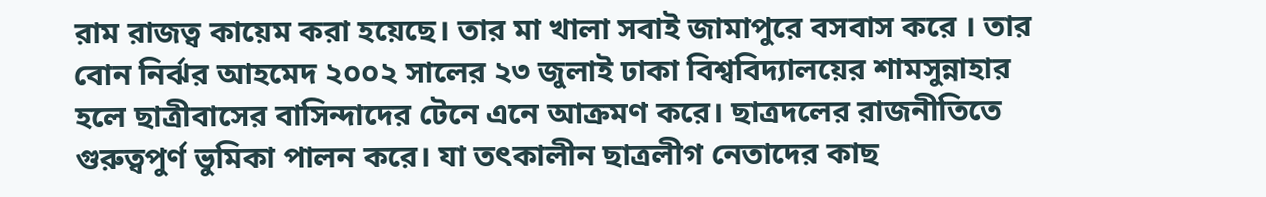রাম রাজত্ব কায়েম করা হয়েছে। তার মা খালা সবাই জামাপুরে বসবাস করে । তার বোন নির্ঝর আহমেদ ২০০২ সালের ২৩ জুলাই ঢাকা বিশ্ববিদ্যালয়ের শামসুন্নাহার হলে ছাত্রীবাসের বাসিন্দাদের টেনে এনে আক্রমণ করে। ছাত্রদলের রাজনীতিতে গুরুত্বপুর্ণ ভুমিকা পালন করে। যা তৎকালীন ছাত্রলীগ নেতাদের কাছ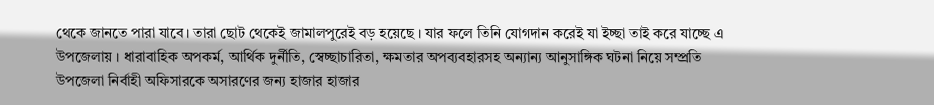থেকে জানতে পারা যাবে। তারা ছোট থেকেই জামালপুরেই বড় হয়েছে । যার ফলে তিনি যোগদান করেই যা ইচ্ছা তাই করে যাচ্ছে এ উপজেলায় । ধারাবাহিক অপকর্ম, আর্থিক দুর্নীতি, স্বেচ্ছাচারিতা, ক্ষমতার অপব্যবহারসহ অন্যান্য আনুসাঙ্গিক ঘটনা নিয়ে সম্প্রতি উপজেলা নির্বাহী অফিসারকে অসারণের জন্য হাজার হাজার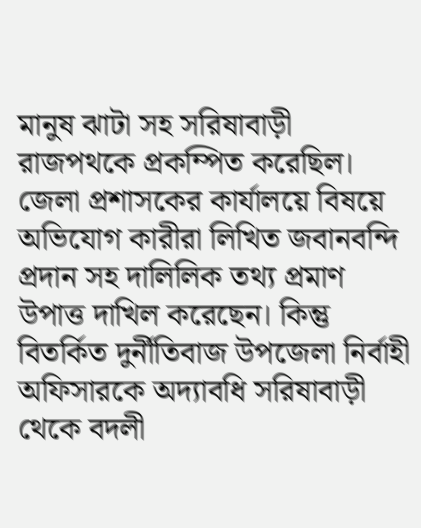মানুষ ঝাটা সহ সরিষাবাড়ী রাজপথকে প্রকম্পিত করেছিল। জেলা প্রশাসকের কার্যালয়ে বিষয়ে অভিযোগ কারীরা লিখিত জবানবন্দি প্রদান সহ দালিলিক তথ্য প্রমাণ উপাত্ত দাখিল করেছেন। কিন্তু বিতর্কিত দুর্নীতিবাজ উপজেলা নির্বাহী অফিসারকে অদ্যাবধি সরিষাবাড়ী থেকে বদলী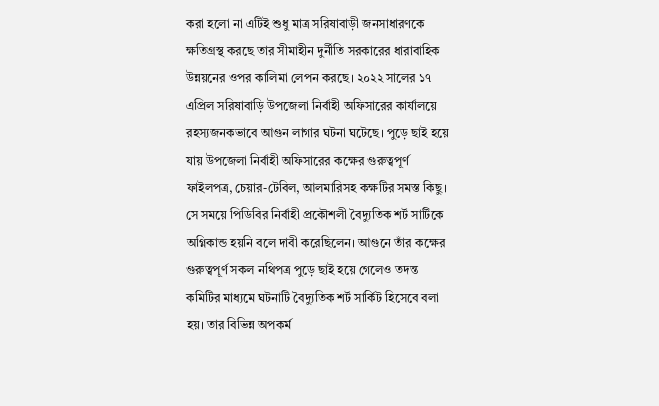করা হলো না এটিই শুধু মাত্র সরিষাবাড়ী জনসাধারণকে ক্ষতিগ্রস্থ করছে তার সীমাহীন দুর্নীতি সরকারের ধারাবাহিক উন্নয়নের ওপর কালিমা লেপন করছে। ২০২২ সালের ১৭ এপ্রিল সরিষাবাড়ি উপজেলা নির্বাহী অফিসারের কার্যালয়ে রহস্যজনকভাবে আগুন লাগার ঘটনা ঘটেছে। পুড়ে ছাই হয়ে যায় উপজেলা নির্বাহী অফিসারের কক্ষের গুরুত্বপূর্ণ ফাইলপত্র, চেয়ার-টেবিল, আলমারিসহ কক্ষটির সমস্ত কিছু। সে সময়ে পিডিবির নির্বাহী প্রকৌশলী বৈদ্যুতিক শর্ট সার্টিকে অগ্নিকান্ড হয়নি বলে দাবী করেছিলেন। আগুনে তাঁর কক্ষের গুরুত্বপূর্ণ সকল নথিপত্র পুড়ে ছাই হয়ে গেলেও তদন্ত কমিটির মাধ্যমে ঘটনাটি বৈদ্যুতিক শর্ট সার্কিট হিসেবে বলা হয়। তার বিভিন্ন অপকর্ম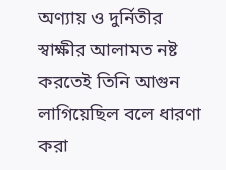অণ্যায় ও দুর্নিতীর স্বাক্ষীর আলামত নষ্ট করতেই তিনি আগুন লাগিয়েছিল বলে ধারণা করা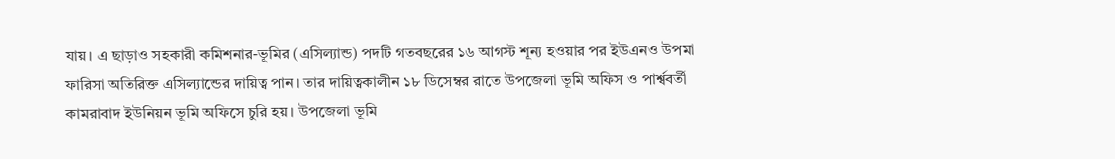যায়। এ ছাড়াও সহকারী কমিশনার-ভূমির (এসিল্যান্ড) পদটি গতবছরের ১৬ আগস্ট শূন্য হওয়ার পর ইউএনও উপমা ফারিসা অতিরিক্ত এসিল্যান্ডের দায়িত্ব পান। তার দায়িত্বকালীন ১৮ ডিসেম্বর রাতে উপজেলা ভূমি অফিস ও পার্শ্ববর্তী কামরাবাদ ইউনিয়ন ভূমি অফিসে চুরি হয়। উপজেলা ভূমি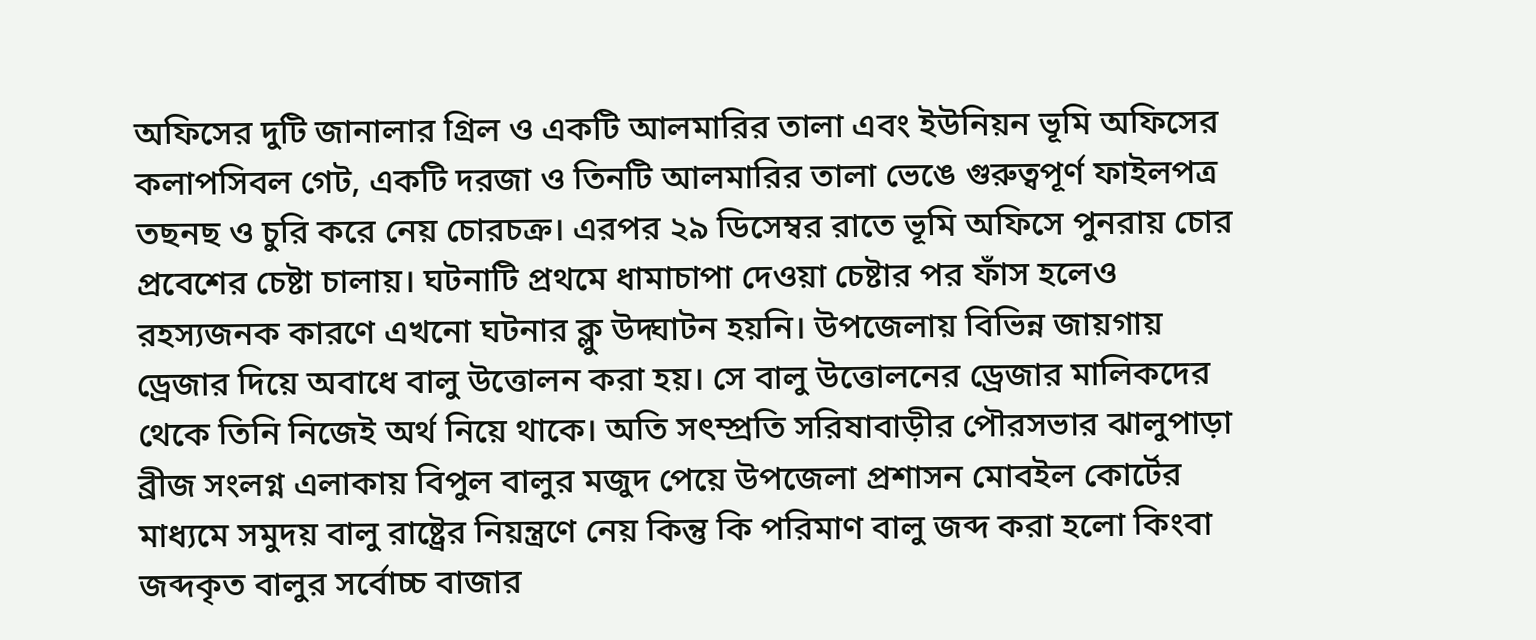অফিসের দুটি জানালার গ্রিল ও একটি আলমারির তালা এবং ইউনিয়ন ভূমি অফিসের কলাপসিবল গেট, একটি দরজা ও তিনটি আলমারির তালা ভেঙে গুরুত্বপূর্ণ ফাইলপত্র তছনছ ও চুরি করে নেয় চোরচক্র। এরপর ২৯ ডিসেম্বর রাতে ভূমি অফিসে পুনরায় চোর প্রবেশের চেষ্টা চালায়। ঘটনাটি প্রথমে ধামাচাপা দেওয়া চেষ্টার পর ফাঁস হলেও রহস্যজনক কারণে এখনো ঘটনার ক্লু উদ্ঘাটন হয়নি। উপজেলায় বিভিন্ন জায়গায় ড্রেজার দিয়ে অবাধে বালু উত্তোলন করা হয়। সে বালু উত্তোলনের ড্রেজার মালিকদের থেকে তিনি নিজেই অর্থ নিয়ে থাকে। অতি সৎম্প্রতি সরিষাবাড়ীর পৌরসভার ঝালুপাড়া ব্রীজ সংলগ্ন এলাকায় বিপুল বালুর মজুদ পেয়ে উপজেলা প্রশাসন মোবইল কোর্টের মাধ্যমে সমুদয় বালু রাষ্ট্রের নিয়ন্ত্রণে নেয় কিন্তু কি পরিমাণ বালু জব্দ করা হলো কিংবা জব্দকৃত বালুর সর্বোচ্চ বাজার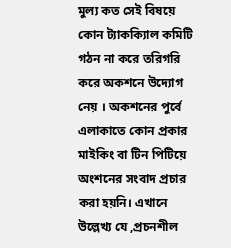মুল্য কত সেই বিষয়ে কোন ট্যাকক্যিাল কমিটি গঠন না করে তরিগরি করে অকশনে উদ্যোগ নেয় । অকশনের পুর্বে এলাকাতে কোন প্রকার মাইকিং বা টিন পিটিয়ে অংশনের সংবাদ প্রচার করা হয়নি। এখানে উল্লেখ্য যে ,প্রচনশীল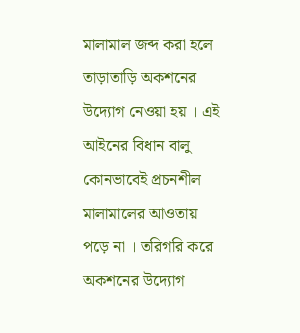মালামাল জব্দ করা হলে তাড়াতাড়ি অকশনের উদ্যোগ নেওয়া হয় । এই আইনের বিধান বালু কোনভাবেই প্রচনশীল মালামালের আওতায় পড়ে না । তরিগরি করে অকশনের উদ্যোগ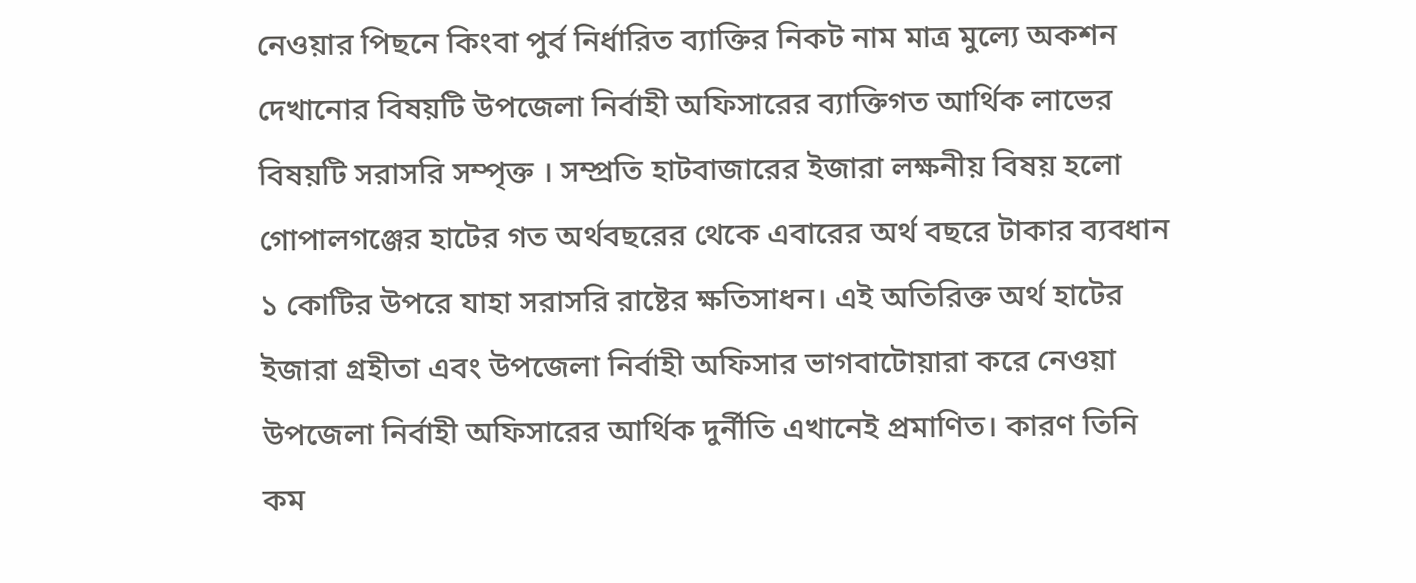নেওয়ার পিছনে কিংবা পুর্ব নির্ধারিত ব্যাক্তির নিকট নাম মাত্র মুল্যে অকশন দেখানোর বিষয়টি উপজেলা নির্বাহী অফিসারের ব্যাক্তিগত আর্থিক লাভের বিষয়টি সরাসরি সম্পৃক্ত । সম্প্রতি হাটবাজারের ইজারা লক্ষনীয় বিষয় হলো গোপালগঞ্জের হাটের গত অর্থবছরের থেকে এবারের অর্থ বছরে টাকার ব্যবধান ১ কোটির উপরে যাহা সরাসরি রাষ্টের ক্ষতিসাধন। এই অতিরিক্ত অর্থ হাটের ইজারা গ্রহীতা এবং উপজেলা নির্বাহী অফিসার ভাগবাটোয়ারা করে নেওয়া উপজেলা নির্বাহী অফিসারের আর্থিক দুর্নীতি এখানেই প্রমাণিত। কারণ তিনি কম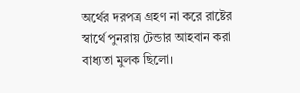অর্থের দরপত্র গ্রহণ না করে রাষ্টের স্বার্থে পুনরায় টেন্ডার আহবান করা বাধ্যতা মুলক ছিলো।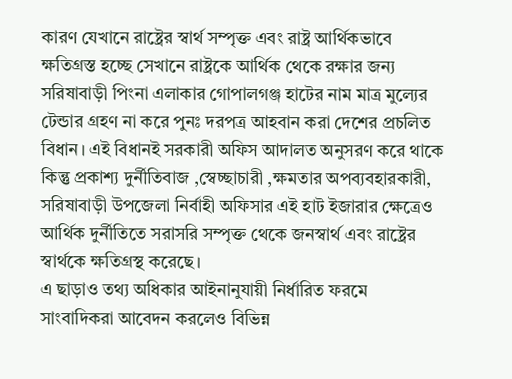কারণ যেখানে রাষ্ট্রের স্বার্থ সম্পৃক্ত এবং রাষ্ট্র আর্থিকভাবে ক্ষতিগ্রস্ত হচ্ছে সেখানে রাষ্ট্রকে আর্থিক থেকে রক্ষার জন্য সরিষাবাড়ী পিংনা এলাকার গোপালগঞ্জ হাটের নাম মাত্র মুল্যের টেন্ডার গ্রহণ না করে পুনঃ দরপত্র আহবান করা দেশের প্রচলিত বিধান। এই বিধানই সরকারী অফিস আদালত অনুসরণ করে থাকে কিন্তু প্রকাশ্য দুর্নীতিবাজ ,স্বেচ্ছাচারী ,ক্ষমতার অপব্যবহারকারী, সরিষাবাড়ী উপজেলা নির্বাহী অফিসার এই হাট ইজারার ক্ষেত্রেও আর্থিক দুর্নীতিতে সরাসরি সম্পৃক্ত থেকে জনস্বার্থ এবং রাষ্ট্রের স্বার্থকে ক্ষতিগ্রস্থ করেছে।
এ ছাড়াও তথ্য অধিকার আইনানুযায়ী নির্ধারিত ফরমে সাংবাদিকরা আবেদন করলেও বিভিন্ন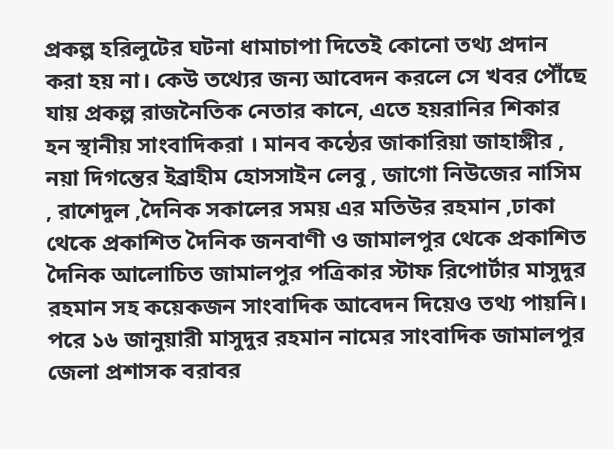প্রকল্প হরিলুটের ঘটনা ধামাচাপা দিতেই কোনো তথ্য প্রদান করা হয় না। কেউ তথ্যের জন্য আবেদন করলে সে খবর পৌঁছে যায় প্রকল্প রাজনৈতিক নেতার কানে, এতে হয়রানির শিকার হন স্থানীয় সাংবাদিকরা । মানব কন্ঠের জাকারিয়া জাহাঙ্গীর , নয়া দিগন্তের ইব্রাহীম হোসসাইন লেবু , জাগো নিউজের নাসিম , রাশেদুল ,দৈনিক সকালের সময় এর মতিউর রহমান ,ঢাকা থেকে প্রকাশিত দৈনিক জনবাণী ও জামালপুর থেকে প্রকাশিত দৈনিক আলোচিত জামালপুর পত্রিকার স্টাফ রিপোর্টার মাসুদুর রহমান সহ কয়েকজন সাংবাদিক আবেদন দিয়েও তথ্য পায়নি। পরে ১৬ জানুয়ারী মাসুদুর রহমান নামের সাংবাদিক জামালপুর জেলা প্রশাসক বরাবর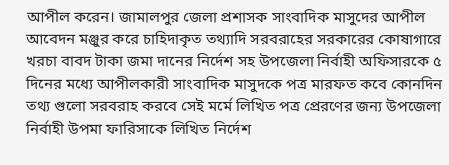আপীল করেন। জামালপুর জেলা প্রশাসক সাংবাদিক মাসুদের আপীল আবেদন মঞ্জুর করে চাহিদাকৃত তথ্যাদি সরবরাহের সরকারের কোষাগারে খরচা বাবদ টাকা জমা দানের নির্দেশ সহ উপজেলা নির্বাহী অফিসারকে ৫ দিনের মধ্যে আপীলকারী সাংবাদিক মাসুদকে পত্র মারফত কবে কোনদিন তথ্য গুলো সরবরাহ করবে সেই মর্মে লিখিত পত্র প্রেরণের জন্য উপজেলা নির্বাহী উপমা ফারিসাকে লিখিত নির্দেশ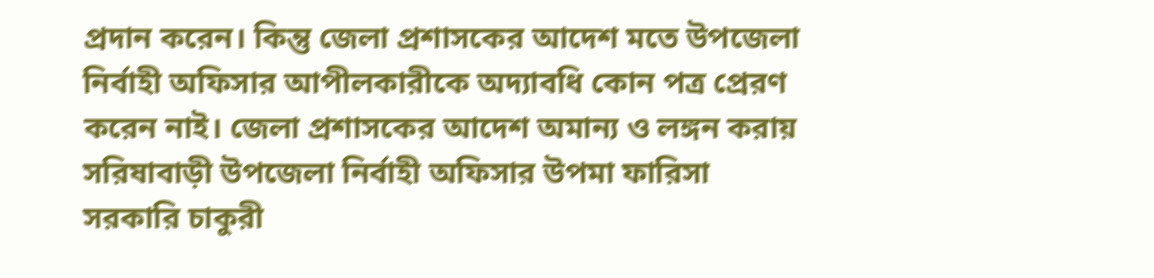প্রদান করেন। কিন্তু জেলা প্রশাসকের আদেশ মতে উপজেলা নির্বাহী অফিসার আপীলকারীকে অদ্যাবধি কোন পত্র প্রেরণ করেন নাই। জেলা প্রশাসকের আদেশ অমান্য ও লঙ্গন করায় সরিষাবাড়ী উপজেলা নির্বাহী অফিসার উপমা ফারিসা সরকারি চাকুরী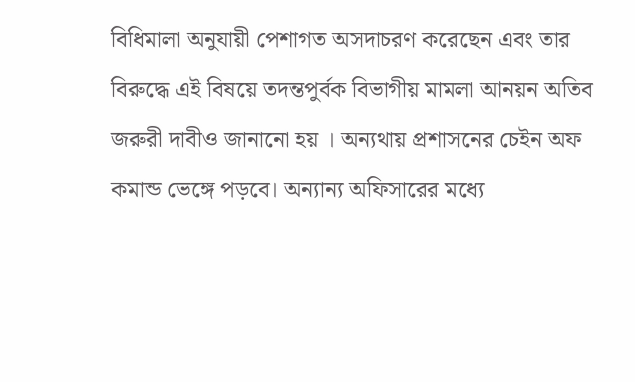বিধিমালা অনুযায়ী পেশাগত অসদাচরণ করেছেন এবং তার বিরুদ্ধে এই বিষয়ে তদন্তপুর্বক বিভাগীয় মামলা আনয়ন অতিব জরুরী দাবীও জানানো হয় । অন্যথায় প্রশাসনের চেইন অফ কমান্ড ভেঙ্গে পড়বে। অন্যান্য অফিসারের মধ্যে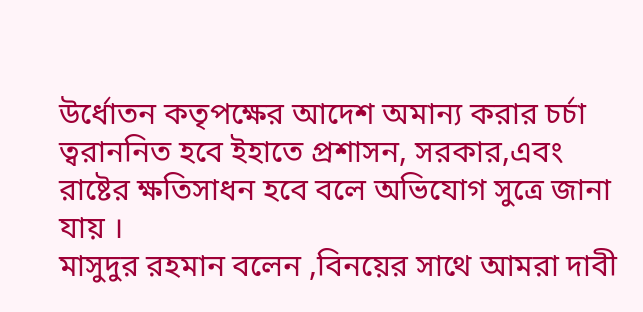উর্ধোতন কতৃপক্ষের আদেশ অমান্য করার চর্চা ত্বরাননিত হবে ইহাতে প্রশাসন, সরকার,এবং রাষ্টের ক্ষতিসাধন হবে বলে অভিযোগ সুত্রে জানা যায় ।
মাসুদুর রহমান বলেন ,বিনয়ের সাথে আমরা দাবী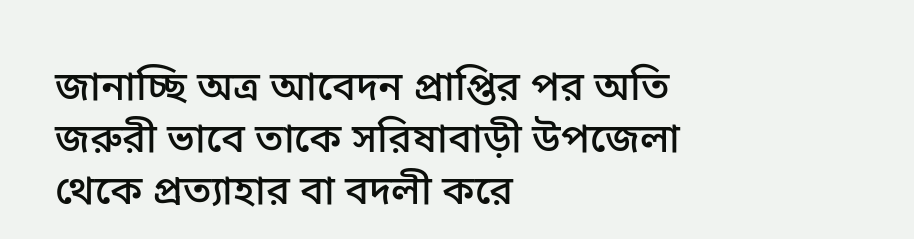জানাচ্ছি অত্র আবেদন প্রাপ্তির পর অতি জরুরী ভাবে তাকে সরিষাবাড়ী উপজেলা থেকে প্রত্যাহার বা বদলী করে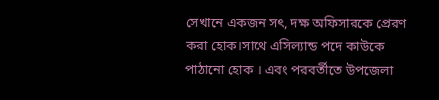সেখানে একজন সৎ, দক্ষ অফিসারকে প্রেরণ করা হোক।সাথে এসিল্যান্ড পদে কাউকে পাঠানো হোক । এবং পরবর্তীতে উপজেলা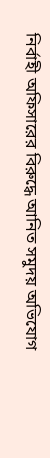নির্বাহী অফিসারের বিরুদ্ধে আনিত সমুদয় অভিযোগ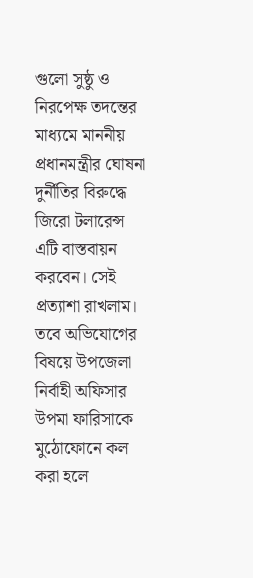গুলো সুষ্ঠু ও নিরপেক্ষ তদন্তের মাধ্যমে মাননীয় প্রধানমন্ত্রীর ঘোষনা দুর্নীতির বিরুদ্ধে জিরো টলারেন্স এটি বাস্তবায়ন করবেন। সেই প্রত্যাশা রাখলাম।
তবে অভিযোগের বিষয়ে উপজেলা নির্বাহী অফিসার উপমা ফারিসাকে মুঠোফোনে কল করা হলে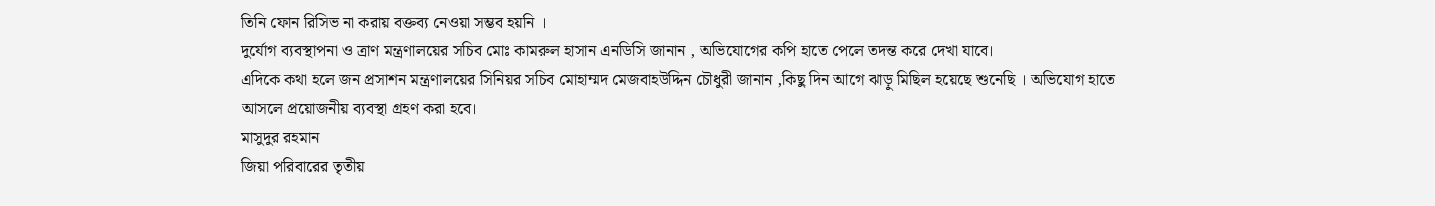তিনি ফোন রিসিভ না করায় বক্তব্য নেওয়া সম্ভব হয়নি ।
দুর্যোগ ব্যবস্থাপনা ও ত্রাণ মন্ত্রণালয়ের সচিব মোঃ কামরুল হাসান এনডিসি জানান , অভিযোগের কপি হাতে পেলে তদন্ত করে দেখা যাবে।
এদিকে কথা হলে জন প্রসাশন মন্ত্রণালয়ের সিনিয়র সচিব মোহাম্মদ মেজবাহউদ্দিন চৌধুরী জানান ,কিছু দিন আগে ঝাড়ু মিছিল হয়েছে শুনেছি । অভিযোগ হাতে আসলে প্রয়োজনীয় ব্যবস্থা গ্রহণ করা হবে।
মাসুদুর রহমান
জিয়া পরিবারের তৃতীয়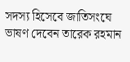সদস্য হিসেবে জাতিসংঘে ভাষণ দেবেন তারেক রহমান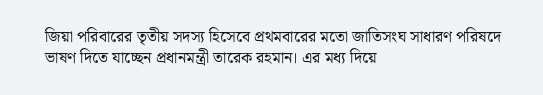জিয়া পরিবারের তৃতীয় সদস্য হিসেবে প্রথমবারের মতো জাতিসংঘ সাধারণ পরিষদে ভাষণ দিতে যাচ্ছেন প্রধানমন্ত্রী তারেক রহমান। এর মধ্য দিয়ে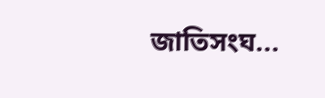জাতিসংঘ...